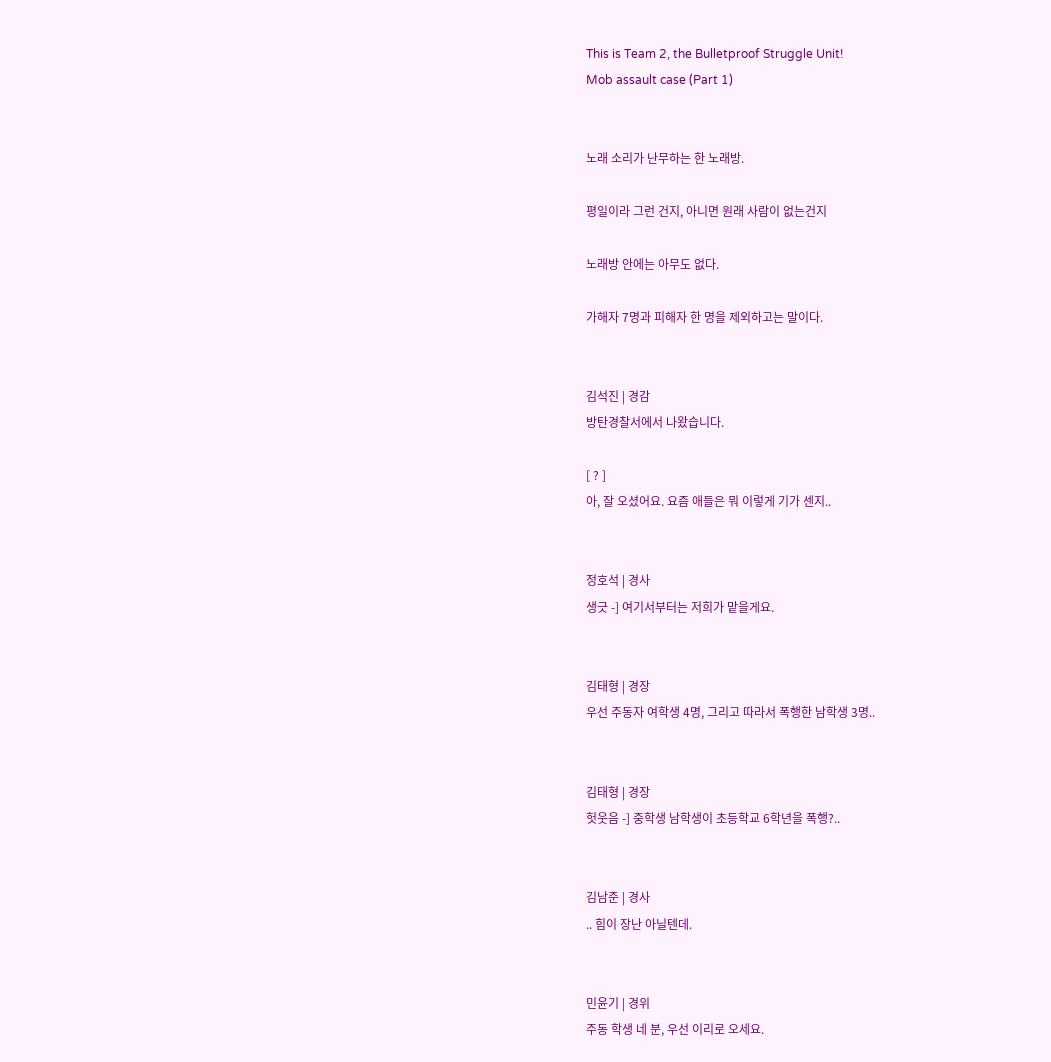This is Team 2, the Bulletproof Struggle Unit!
Mob assault case (Part 1)


노래 소리가 난무하는 한 노래방.

평일이라 그런 건지, 아니면 원래 사람이 없는건지

노래방 안에는 아무도 없다.

가해자 7명과 피해자 한 명을 제외하고는 말이다.


김석진 | 경감
방탄경찰서에서 나왔습니다.

[ ? ]
아, 잘 오셨어요. 요즘 애들은 뭐 이렇게 기가 센지..


정호석 | 경사
생긋 -] 여기서부터는 저희가 맡을게요.


김태형 | 경장
우선 주동자 여학생 4명, 그리고 따라서 폭행한 남학생 3명..


김태형 | 경장
헛웃음 -] 중학생 남학생이 초등학교 6학년을 폭행?..


김남준 | 경사
.. 힘이 장난 아닐텐데.


민윤기 | 경위
주동 학생 네 분, 우선 이리로 오세요.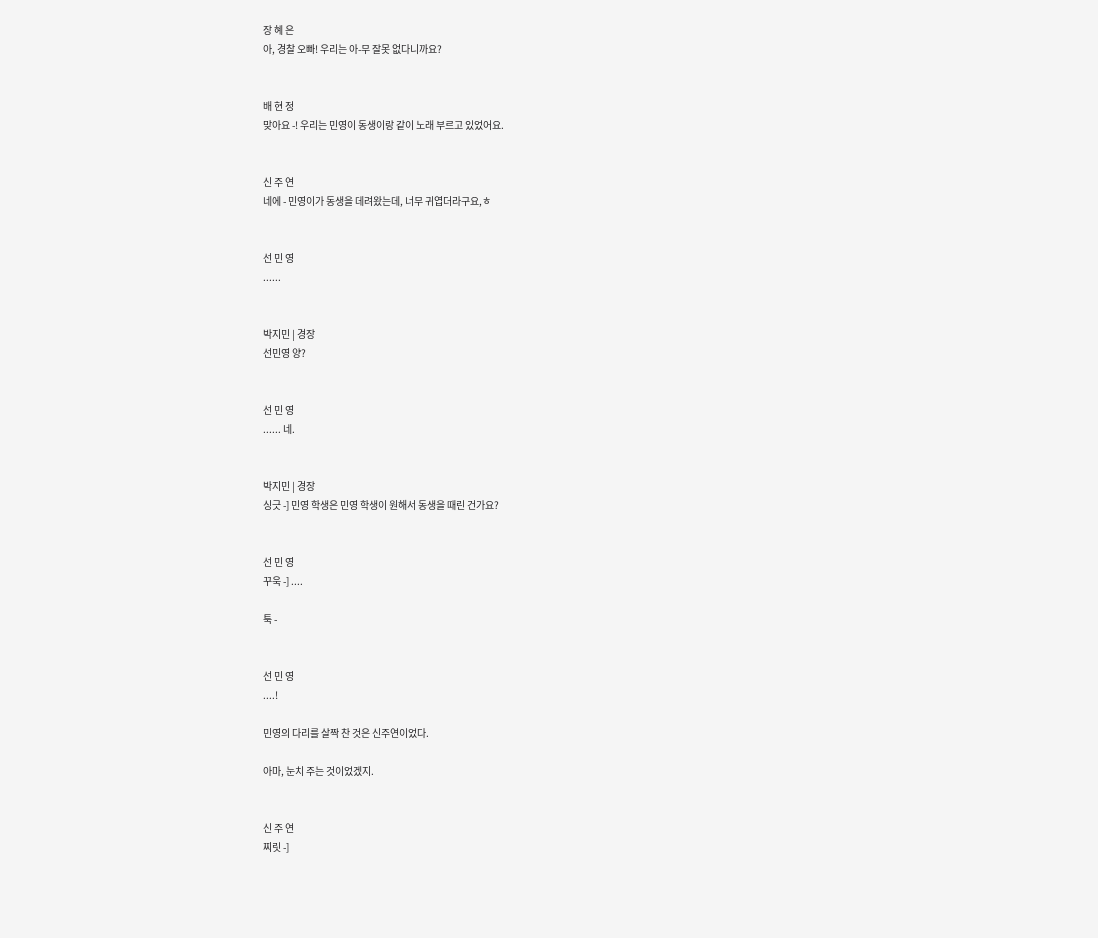장 혜 은
아, 경찰 오빠! 우리는 아-무 잘못 없다니까요?


배 현 정
맞아요 -! 우리는 민영이 동생이랑 같이 노래 부르고 있었어요.


신 주 연
네에 - 민영이가 동생을 데려왔는데, 너무 귀엽더라구요,ㅎ


선 민 영
......


박지민 | 경장
선민영 양?


선 민 영
...... 네.


박지민 | 경장
싱긋 -] 민영 학생은 민영 학생이 원해서 동생을 때린 건가요?


선 민 영
꾸욱 -] ....

툭 -


선 민 영
....!

민영의 다리를 살짝 찬 것은 신주연이었다.

아마, 눈치 주는 것이었겠지.


신 주 연
찌릿 -]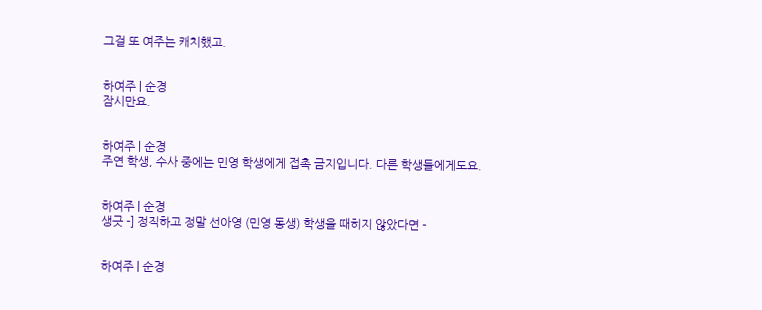그걸 또 여주는 캐치했고.


하여주 | 순경
잠시만요.


하여주 | 순경
주연 학생, 수사 중에는 민영 학생에게 접촉 금지입니다. 다른 학생들에게도요.


하여주 | 순경
생긋 -] 정직하고 정말 선아영 (민영 동생) 학생을 때히지 않았다면 -


하여주 | 순경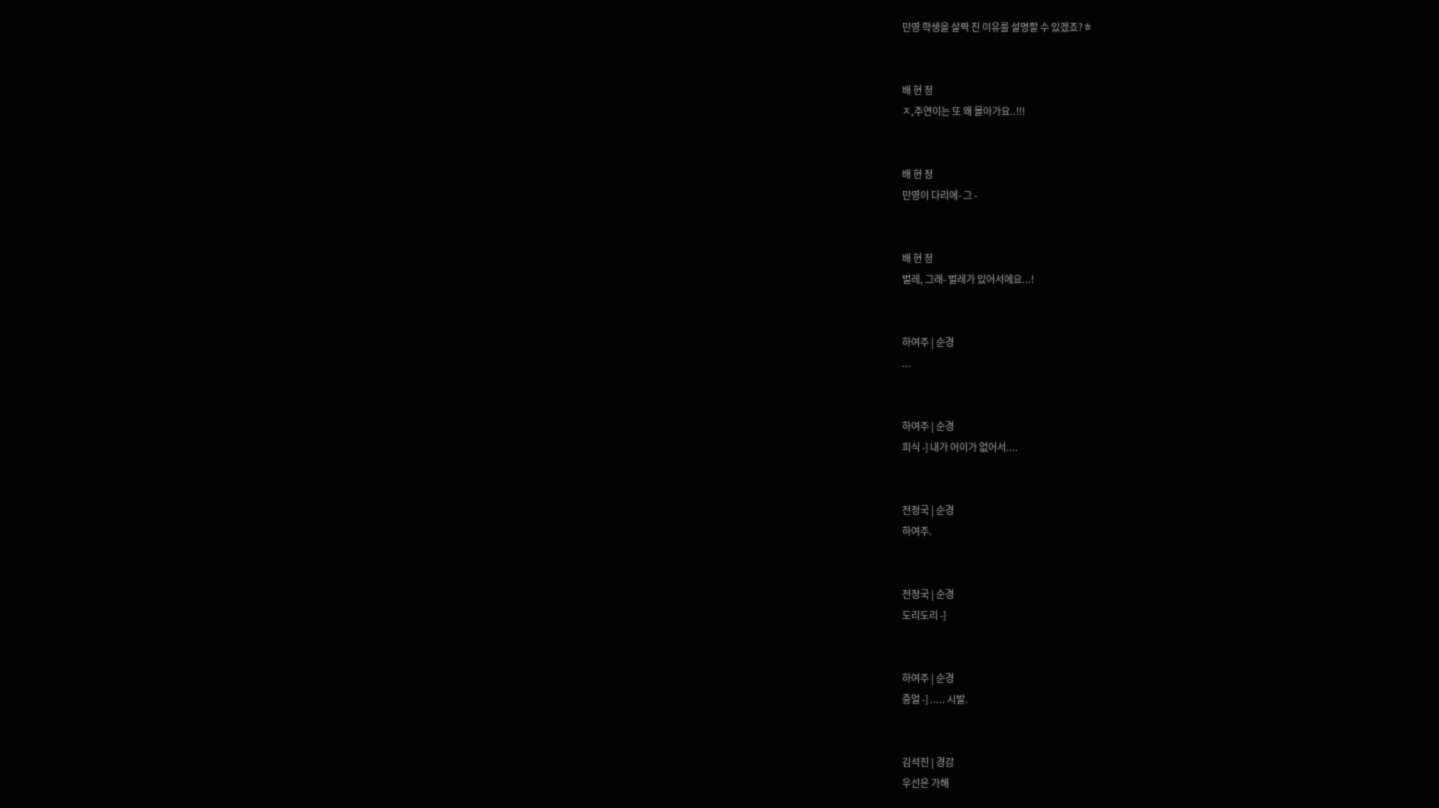민영 학생을 살짝 친 이유를 설명할 수 있겠죠?ㅎ


배 현 정
ㅈ,주연이는 또 왜 몰아가요..!!!


배 현 정
민영이 다리에- 그 -


배 현 정
벌레, 그래- 벌레가 있어서에요...!


하여주 | 순경
...


하여주 | 순경
피식 -] 내가 어이가 없어서....


전정국 | 순경
하여주.


전정국 | 순경
도리도리 -]


하여주 | 순경
중얼 -] ..... 시발.


김석진 | 경감
우선은 가해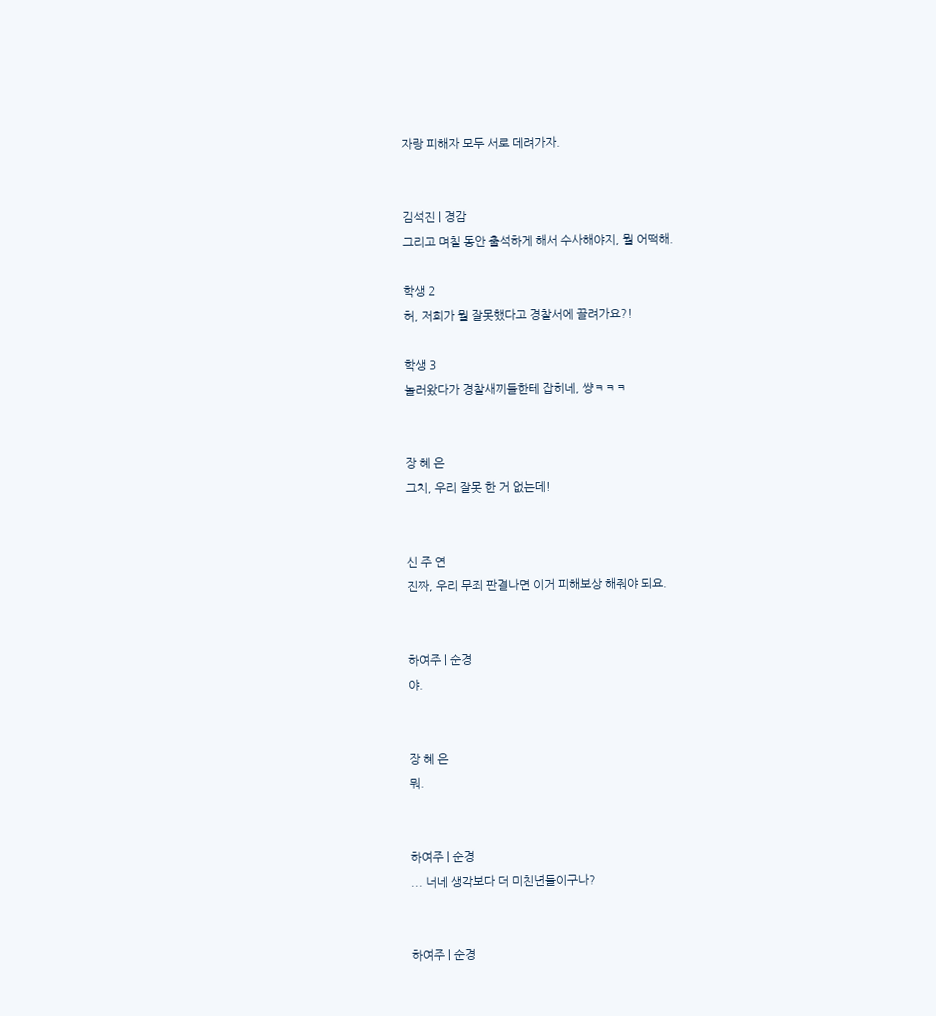자랑 피해자 모두 서로 데려가자.


김석진 | 경감
그리고 며칠 동안 출석하게 해서 수사해야지, 뭘 어떡해.

학생 2
허, 저희가 뭘 잘못했다고 경찰서에 끌려가요?!

학생 3
놀러왔다가 경찰새끼들한테 잡히네, 썅ㅋㅋㅋ


장 혜 은
그치, 우리 잘못 한 거 없는데!


신 주 연
진짜, 우리 무죄 판결나면 이거 피해보상 해줘야 되요.


하여주 | 순경
야.


장 혜 은
뭐.


하여주 | 순경
... 너네 생각보다 더 미친년들이구나?


하여주 | 순경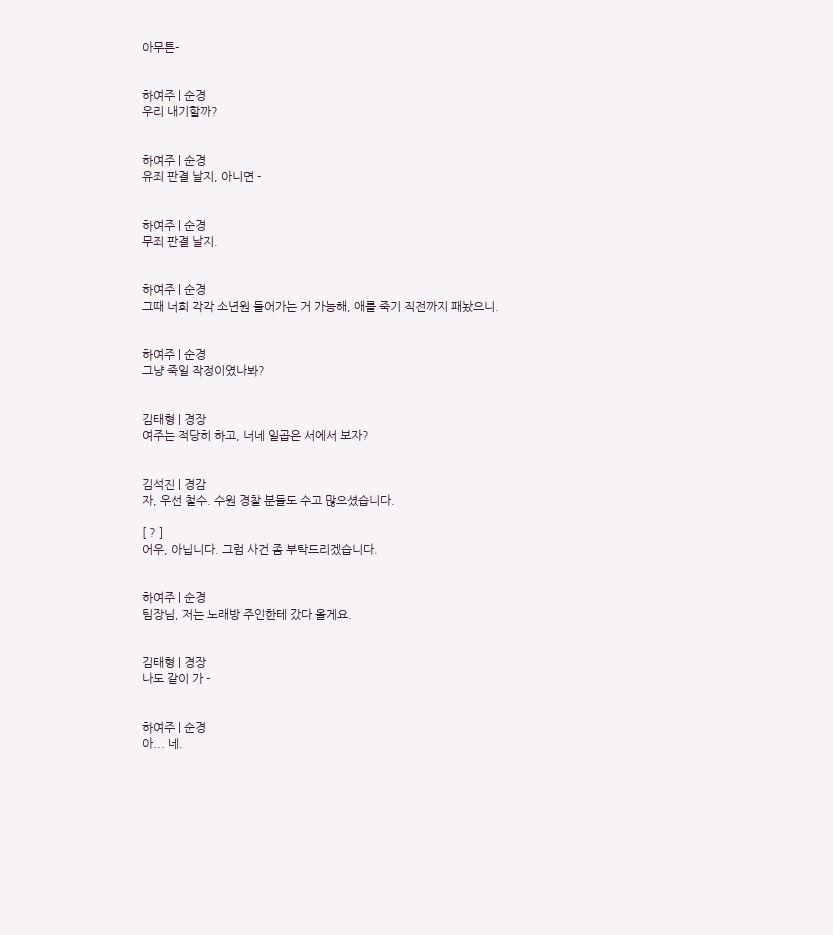아무튼-


하여주 | 순경
우리 내기할까?


하여주 | 순경
유죄 판결 날지, 아니면 -


하여주 | 순경
무죄 판결 날지.


하여주 | 순경
그때 너희 각각 소년원 들어가는 거 가능해, 애를 죽기 직전까지 패놨으니.


하여주 | 순경
그냥 죽일 작정이였나봐?


김태형 | 경장
여주는 적당히 하고, 너네 일곱은 서에서 보자?


김석진 | 경감
자, 우선 철수. 수원 경찰 분들도 수고 많으셨습니다.

[ ? ]
어우, 아닙니다. 그럼 사건 좀 부탁드리겠습니다.


하여주 | 순경
팀장님, 저는 노래방 주인한테 갔다 올게요.


김태형 | 경장
나도 같이 가 -


하여주 | 순경
아... 네.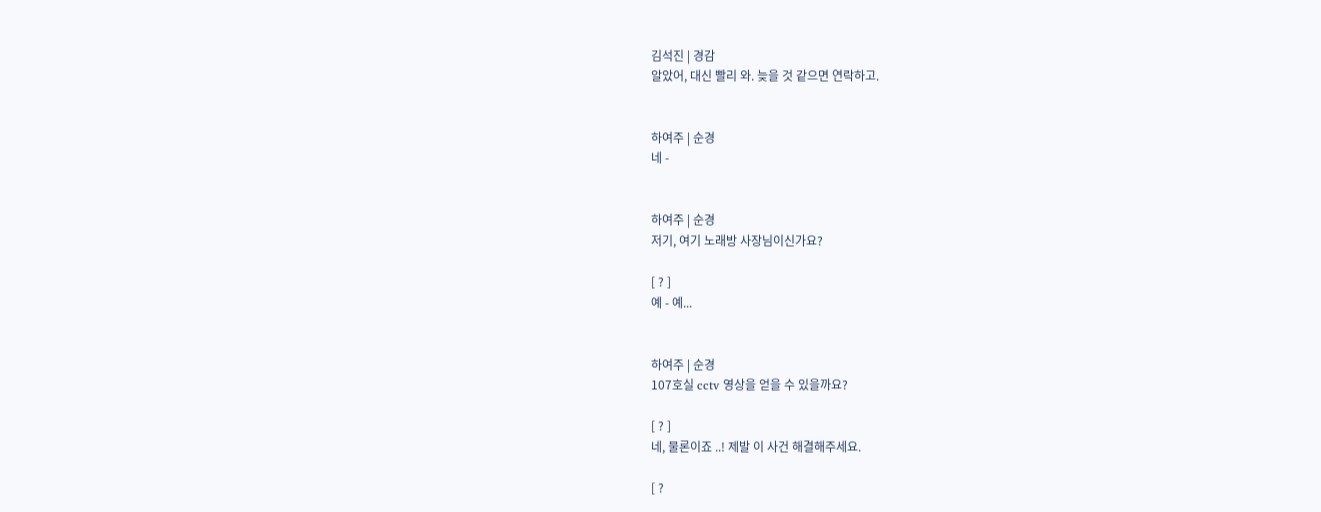김석진 | 경감
알았어, 대신 빨리 와. 늦을 것 같으면 연락하고.


하여주 | 순경
네 -


하여주 | 순경
저기, 여기 노래방 사장님이신가요?

[ ? ]
예 - 예...


하여주 | 순경
107호실 cctv 영상을 얻을 수 있을까요?

[ ? ]
네, 물론이죠 ..! 제발 이 사건 해결해주세요.

[ ?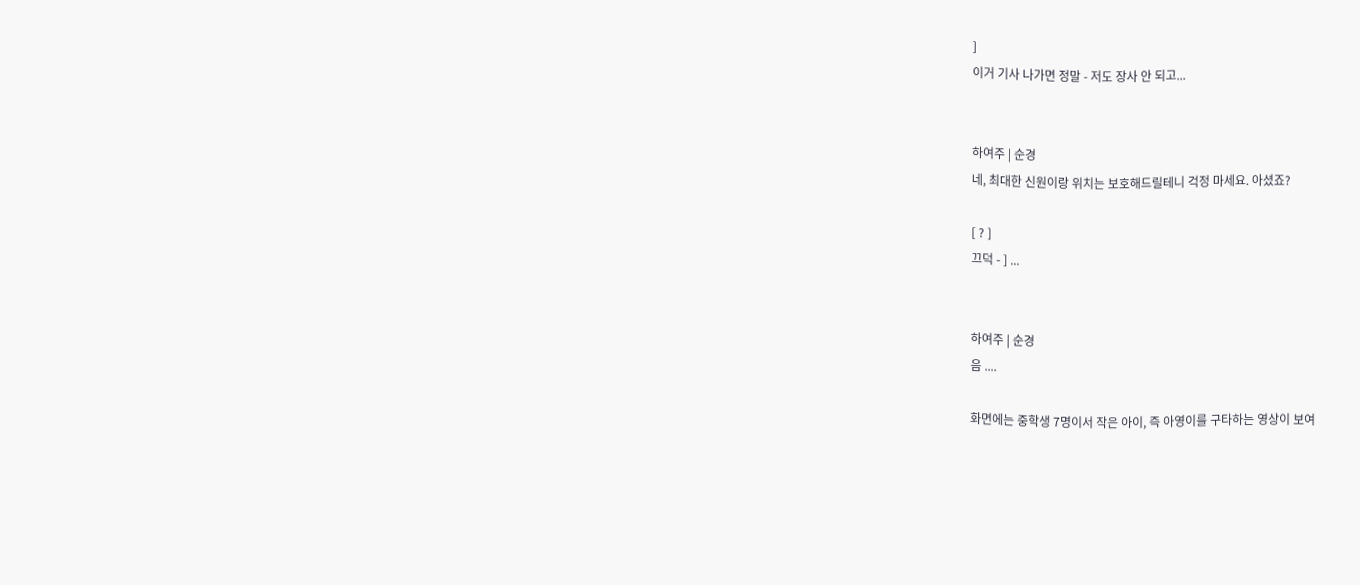]
이거 기사 나가면 정말 - 저도 장사 안 되고...


하여주 | 순경
네, 최대한 신원이랑 위치는 보호해드릴테니 걱정 마세요. 아셨죠?

[ ? ]
끄덕 - ] ...


하여주 | 순경
음 ....

화면에는 중학생 7명이서 작은 아이, 즉 아영이를 구타하는 영상이 보여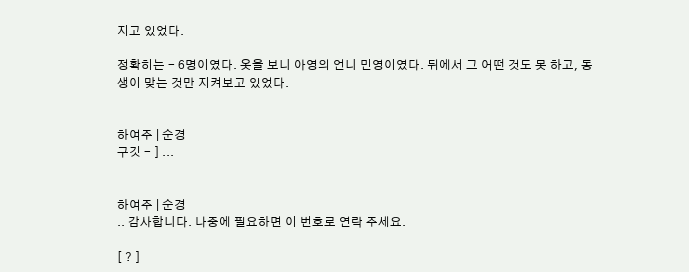지고 있었다.

정확히는 - 6명이였다. 옷을 보니 아영의 언니 민영이였다. 뒤에서 그 어떤 것도 못 하고, 동생이 맞는 것만 지켜보고 있었다.


하여주 | 순경
구깃 - ] ...


하여주 | 순경
.. 감사합니다. 나중에 필요하면 이 번호로 연락 주세요.

[ ? ]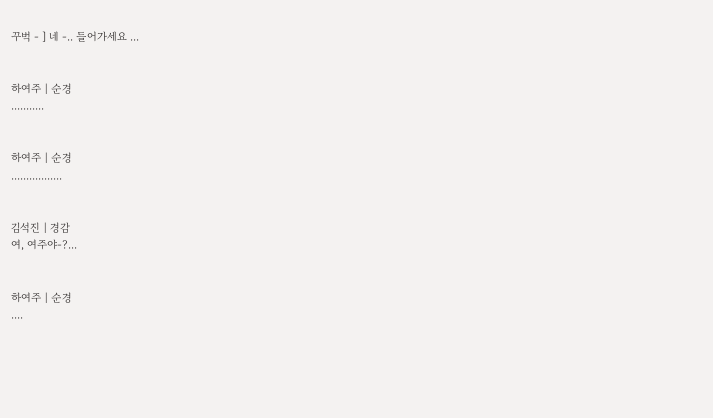꾸벅 - ] 네 -.. 들어가세요 ...


하여주 | 순경
...........


하여주 | 순경
.................


김석진 | 경감
여, 여주야-?...


하여주 | 순경
....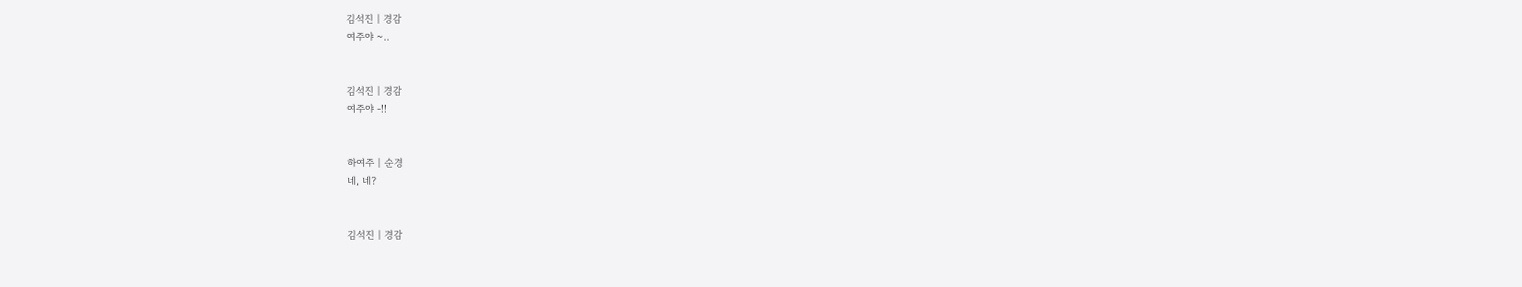김석진 | 경감
여주야 ~..


김석진 | 경감
여주야 -!!


하여주 | 순경
네, 네?


김석진 | 경감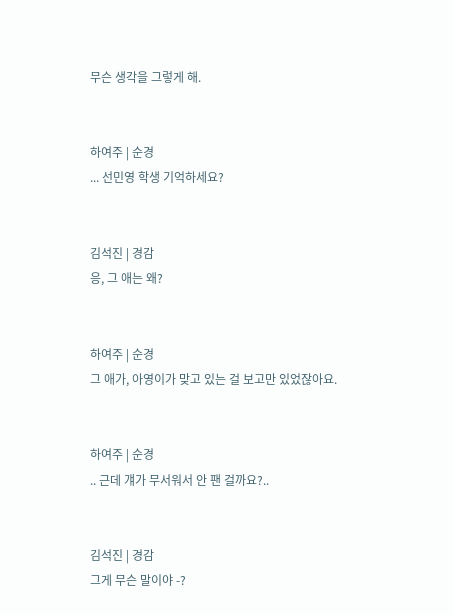무슨 생각을 그렇게 해.


하여주 | 순경
... 선민영 학생 기억하세요?


김석진 | 경감
응, 그 애는 왜?


하여주 | 순경
그 애가, 아영이가 맞고 있는 걸 보고만 있었잖아요.


하여주 | 순경
.. 근데 걔가 무서워서 안 팬 걸까요?..


김석진 | 경감
그게 무슨 말이야 -?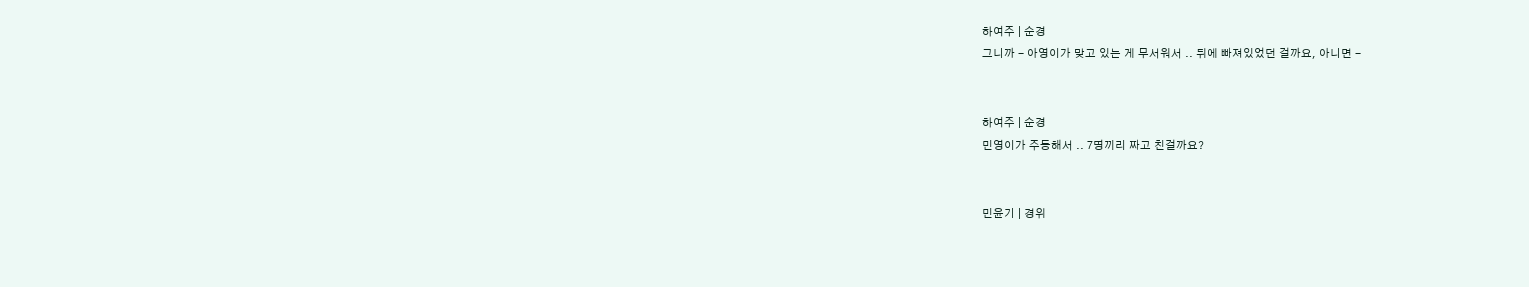하여주 | 순경
그니까 - 아영이가 맞고 있는 게 무서워서 .. 뒤에 빠져있었던 걸까요, 아니면 -


하여주 | 순경
민영이가 주동해서 .. 7명끼리 짜고 친걸까요?


민윤기 | 경위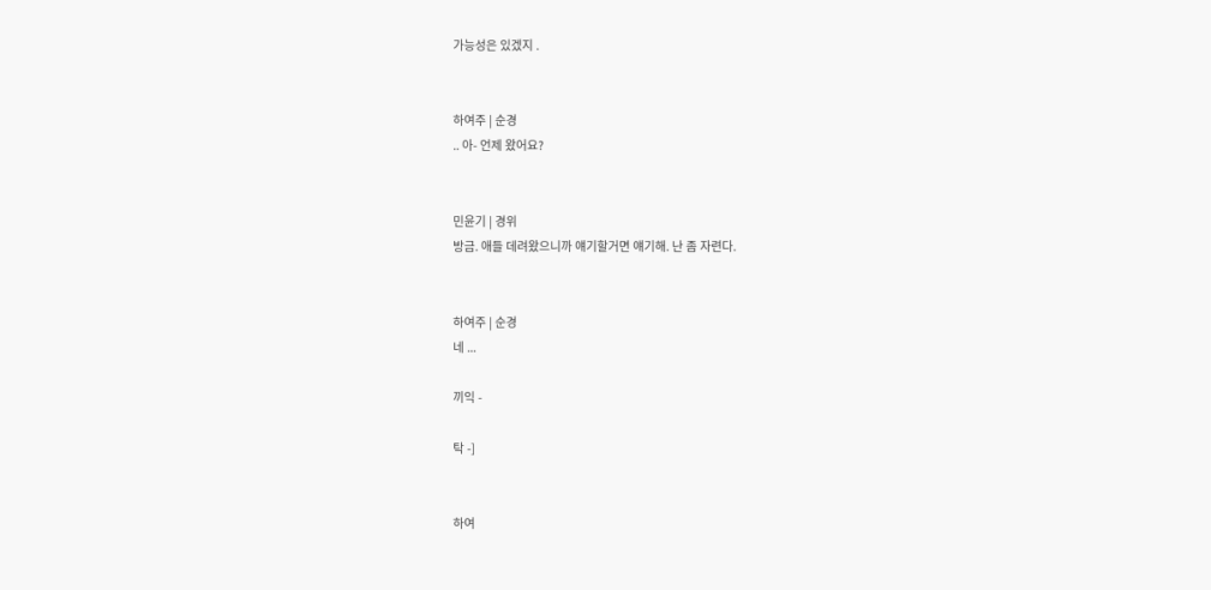가능성은 있겠지 .


하여주 | 순경
.. 아- 언제 왔어요?


민윤기 | 경위
방금. 애들 데려왔으니까 얘기할거면 얘기해. 난 좀 자련다.


하여주 | 순경
네 ...

끼익 -

탁 -]


하여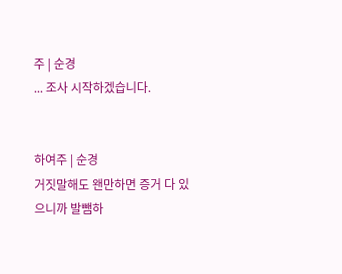주 | 순경
... 조사 시작하겠습니다.


하여주 | 순경
거짓말해도 왠만하면 증거 다 있으니까 발뺌하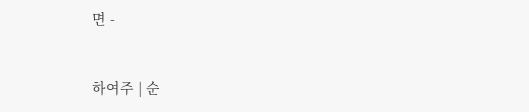면 -


하여주 | 순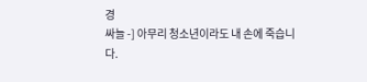경
싸늘 -] 아무리 청소년이라도 내 손에 죽습니다.